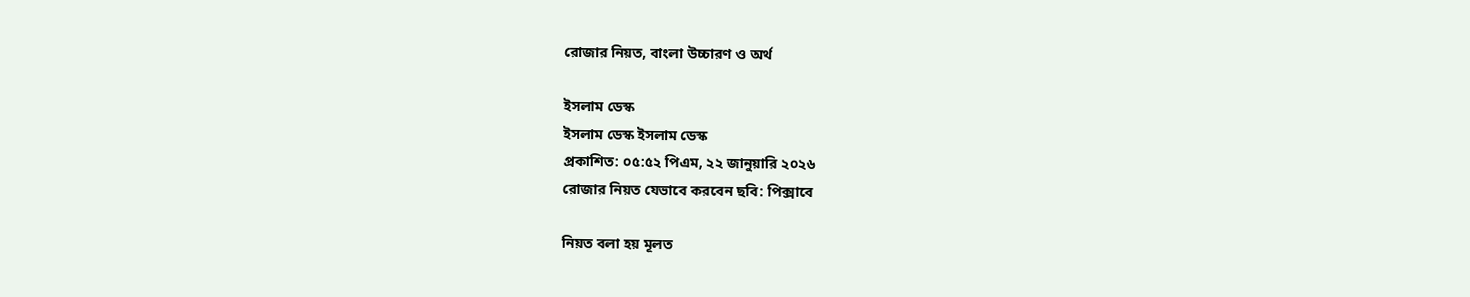রোজার নিয়ত, বাংলা উচ্চারণ ও অর্থ

ইসলাম ডেস্ক
ইসলাম ডেস্ক ইসলাম ডেস্ক
প্রকাশিত: ০৫:৫২ পিএম, ২২ জানুয়ারি ২০২৬
রোজার নিয়ত যেভাবে করবেন ছবি: পিক্সাবে

নিয়ত বলা হয় মূলত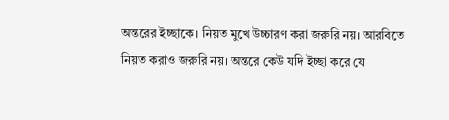অন্তরের ইচ্ছাকে। নিয়ত মুখে উচ্চারণ করা জরুরি নয়। আরবিতে নিয়ত করাও জরুরি নয়। অন্তরে কেউ যদি ইচ্ছা করে যে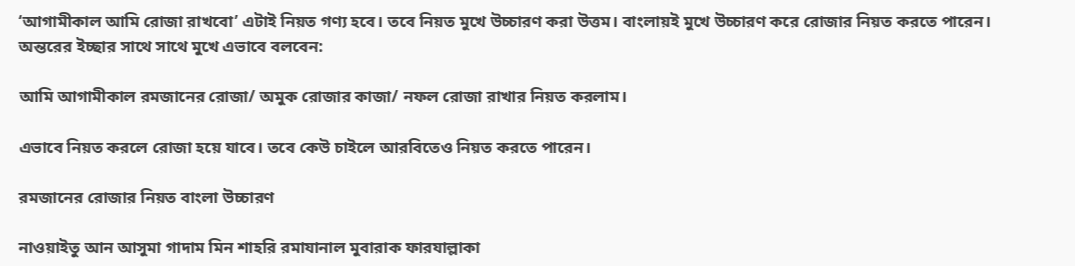‘আগামীকাল আমি রোজা রাখবো’ এটাই নিয়ত গণ্য হবে। তবে নিয়ত মুখে উচ্চারণ করা উত্তম। বাংলায়ই মুখে উচ্চারণ করে রোজার নিয়ত করতে পারেন। অন্তরের ইচ্ছার সাথে সাথে মুখে এভাবে বলবেন:

আমি আগামীকাল রমজানের রোজা/ অমুক রোজার কাজা/ নফল রোজা রাখার নিয়ত করলাম।

এভাবে নিয়ত করলে রোজা হয়ে যাবে। তবে কেউ চাইলে আরবিতেও নিয়ত করতে পারেন।

রমজানের রোজার নিয়ত বাংলা উচ্চারণ

নাওয়াইতু আন আসুমা গাদাম মিন শাহরি রমাযানাল মুবারাক ফারযাল্লাকা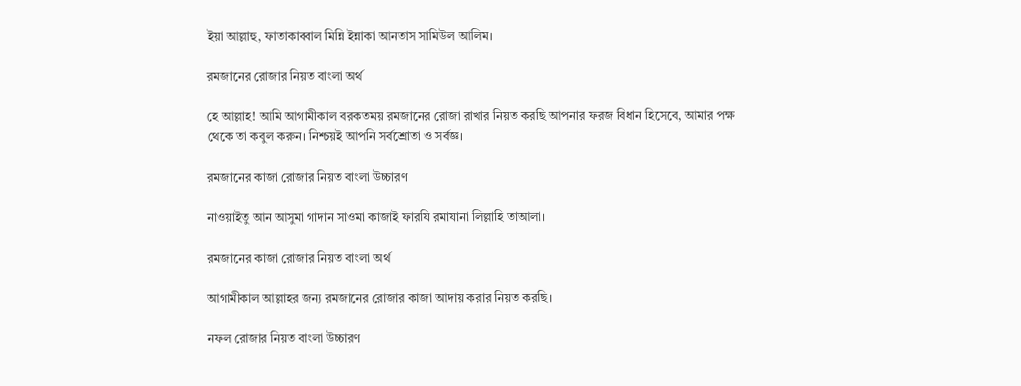ইয়া আল্লাহু, ফাতাকাব্বাল মিন্নি ইন্নাকা আনতাস সামিউল আলিম।

রমজানের রোজার নিয়ত বাংলা অর্থ

হে আল্লাহ! আমি আগামীকাল বরকতময় রমজানের রোজা রাখার নিয়ত করছি আপনার ফরজ বিধান হিসেবে, আমার পক্ষ থেকে তা কবুল করুন। নিশ্চয়ই আপনি সর্বশ্রোতা ও সর্বজ্ঞ।

রমজানের কাজা রোজার নিয়ত বাংলা উচ্চারণ

নাওয়াইতু আন আসুমা গাদান সাওমা কাজাই ফারযি রমাযানা লিল্লাহি তাআলা।

রমজানের কাজা রোজার নিয়ত বাংলা অর্থ

আগামীকাল আল্লাহর জন্য রমজানের রোজার কাজা আদায় করার নিয়ত করছি।

নফল রোজার নিয়ত বাংলা উচ্চারণ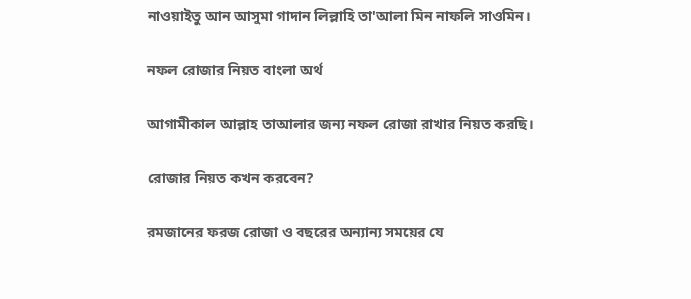নাওয়াইতু আন আসুমা গাদান লিল্লাহি তা'আলা মিন নাফলি সাওমিন।

নফল রোজার নিয়ত বাংলা অর্থ

আগামীকাল আল্লাহ তাআলার জন্য নফল রোজা রাখার নিয়ত করছি।

রোজার নিয়ত কখন করবেন?

রমজানের ফরজ রোজা ও বছরের অন্যান্য সময়ের যে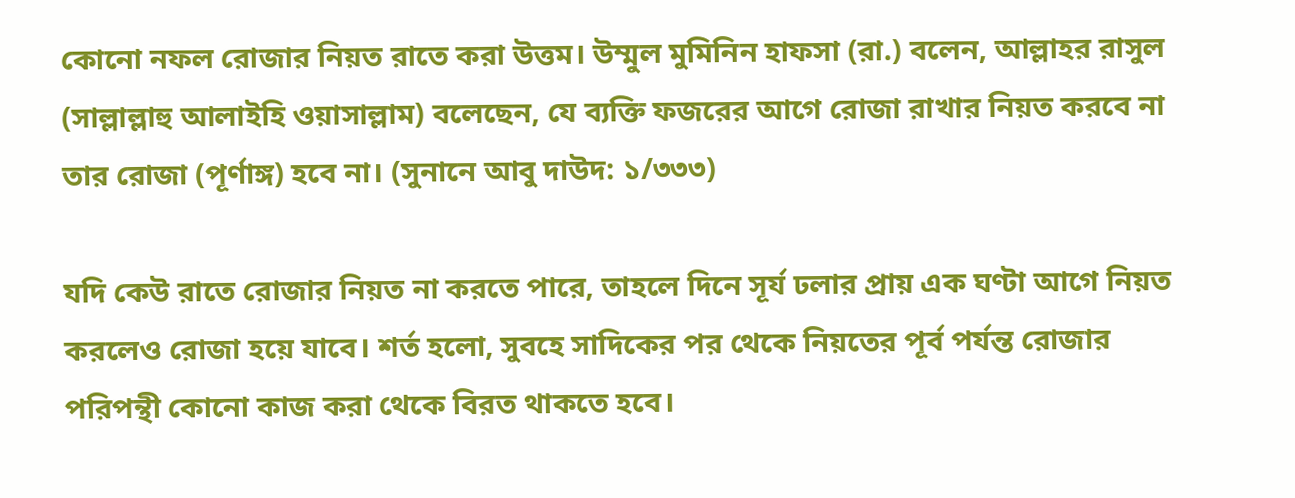কোনো নফল রোজার নিয়ত রাতে করা উত্তম। উম্মুল মুমিনিন হাফসা (রা.) বলেন, আল্লাহর রাসুল (সাল্লাল্লাহু আলাইহি ওয়াসাল্লাম) বলেছেন, যে ব্যক্তি ফজরের আগে রোজা রাখার নিয়ত করবে না তার রোজা (পূর্ণাঙ্গ) হবে না। (সুনানে আবু দাউদ: ১/৩৩৩)

যদি কেউ রাতে রোজার নিয়ত না করতে পারে, তাহলে দিনে সূর্য ঢলার প্রায় এক ঘণ্টা আগে নিয়ত করলেও রোজা হয়ে যাবে। শর্ত হলো, সুবহে সাদিকের পর থেকে নিয়তের পূর্ব পর্যন্ত রোজার পরিপন্থী কোনো কাজ করা থেকে বিরত থাকতে হবে।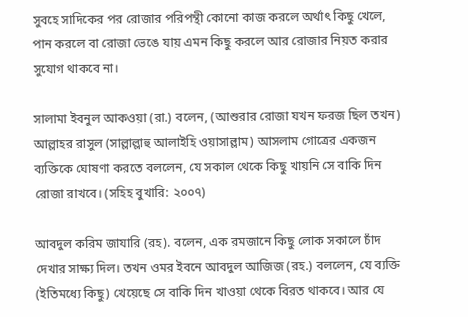সুবহে সাদিকের পর রোজার পরিপন্থী কোনো কাজ করলে অর্থাৎ কিছু খেলে, পান করলে বা রোজা ভেঙে যায় এমন কিছু করলে আর রোজার নিয়ত করার সুযোগ থাকবে না।

সালামা ইবনুল আকওয়া (রা.) বলেন, (আশুরার রোজা যখন ফরজ ছিল তখন) আল্লাহর রাসুল (সাল্লাল্লাহু আলাইহি ওয়াসাল্লাম) আসলাম গোত্রের একজন ব্যক্তিকে ঘোষণা করতে বললেন, যে সকাল থেকে কিছু খায়নি সে বাকি দিন রোজা রাখবে। (সহিহ বুখারি: ২০০৭)

আবদুল করিম জাযারি (রহ). বলেন, এক রমজানে কিছু লোক সকালে চাঁদ দেখার সাক্ষ্য দিল। তখন ওমর ইবনে আবদুল আজিজ (রহ.) বললেন, যে ব্যক্তি (ইতিমধ্যে কিছু) খেয়েছে সে বাকি দিন খাওয়া থেকে বিরত থাকবে। আর যে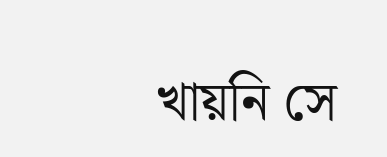খায়নি সে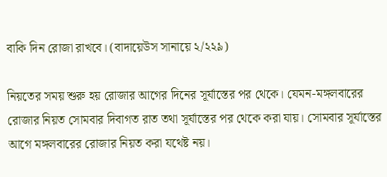বাকি দিন রোজা রাখবে। (বাদায়েউস সানায়ে ২/২২৯)

নিয়তের সময় শুরু হয় রোজার আগের দিনের সূর্যাস্তের পর থেকে। যেমন-মঙ্গলবারের রোজার নিয়ত সোমবার দিবাগত রাত তথা সূর্যাস্তের পর থেকে করা যায়। সোমবার সূর্যাস্তের আগে মঙ্গলবারের রোজার নিয়ত করা যথেষ্ট নয়।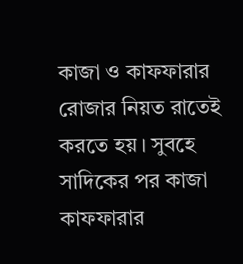কাজা ও কাফফারার রোজার নিয়ত রাতেই করতে হয়। সুবহে সাদিকের পর কাজা কাফফারার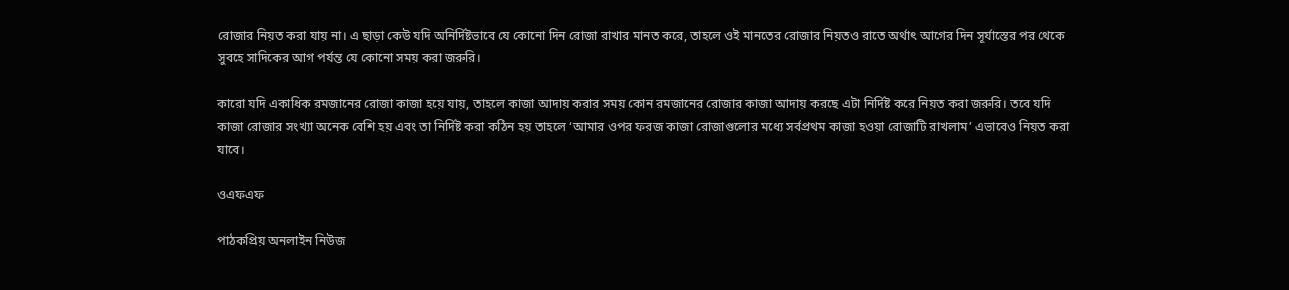রোজার নিয়ত করা যায় না। এ ছাড়া কেউ যদি অনির্দিষ্টভাবে যে কোনো দিন রোজা রাখার মানত করে, তাহলে ওই মানতের রোজার নিয়তও রাতে অর্থাৎ আগের দিন সূর্যাস্তের পর থেকে সুবহে সাদিকের আগ পর্যন্ত যে কোনো সময় করা জরুরি।

কারো যদি একাধিক রমজানের রোজা কাজা হয়ে যায়, তাহলে কাজা আদায় করার সময় কোন রমজানের রোজার কাজা আদায় করছে এটা নির্দিষ্ট করে নিয়ত করা জরুরি। তবে যদি কাজা রোজার সংখ্যা অনেক বেশি হয় এবং তা নির্দিষ্ট করা কঠিন হয় তাহলে ‘আমার ওপর ফরজ কাজা রোজাগুলোর মধ্যে সর্বপ্রথম কাজা হওয়া রোজাটি রাখলাম’ এভাবেও নিয়ত করা যাবে।

ওএফএফ

পাঠকপ্রিয় অনলাইন নিউজ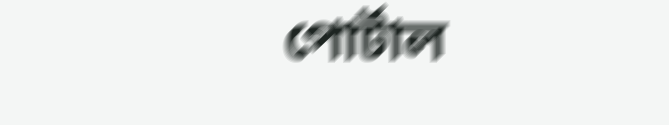পোর্টাল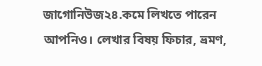জাগোনিউজ২৪.কমে লিখতে পারেন আপনিও। লেখার বিষয় ফিচার, ভ্রমণ,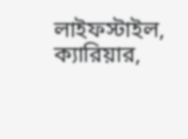লাইফস্টাইল, ক্যারিয়ার,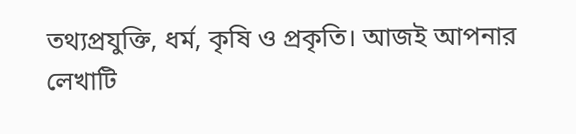তথ্যপ্রযুক্তি, ধর্ম, কৃষি ও প্রকৃতি। আজই আপনার লেখাটি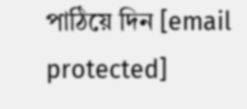পাঠিয়ে দিন [email protected]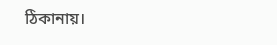ঠিকানায়।